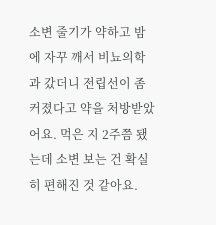소변 줄기가 약하고 밤에 자꾸 깨서 비뇨의학과 갔더니 전립선이 좀 커졌다고 약을 처방받았어요. 먹은 지 2주쯤 됐는데 소변 보는 건 확실히 편해진 것 같아요.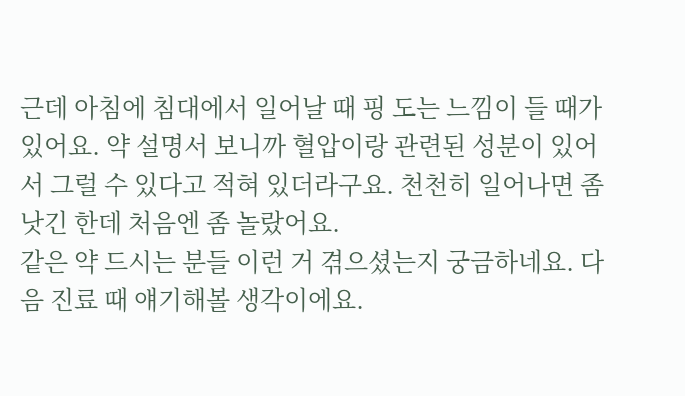근데 아침에 침대에서 일어날 때 핑 도는 느낌이 들 때가 있어요. 약 설명서 보니까 혈압이랑 관련된 성분이 있어서 그럴 수 있다고 적혀 있더라구요. 천천히 일어나면 좀 낫긴 한데 처음엔 좀 놀랐어요.
같은 약 드시는 분들 이런 거 겪으셨는지 궁금하네요. 다음 진료 때 얘기해볼 생각이에요.